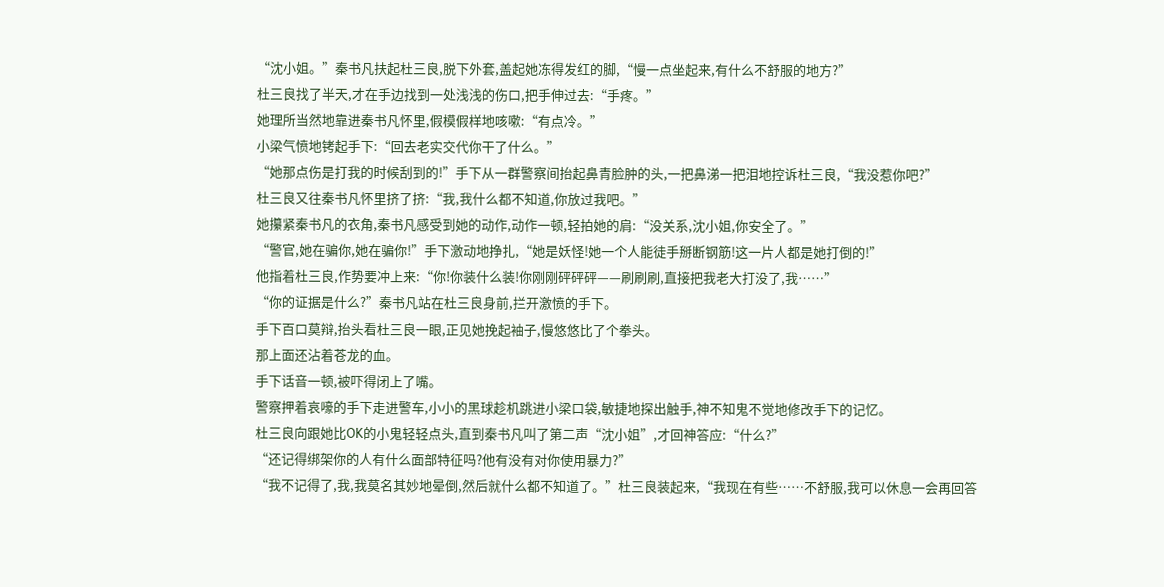“沈小姐。”秦书凡扶起杜三良,脱下外套,盖起她冻得发红的脚,“慢一点坐起来,有什么不舒服的地方?”
杜三良找了半天,才在手边找到一处浅浅的伤口,把手伸过去:“手疼。”
她理所当然地靠进秦书凡怀里,假模假样地咳嗽:“有点冷。”
小梁气愤地铐起手下:“回去老实交代你干了什么。”
“她那点伤是打我的时候刮到的!”手下从一群警察间抬起鼻青脸肿的头,一把鼻涕一把泪地控诉杜三良,“我没惹你吧?”
杜三良又往秦书凡怀里挤了挤:“我,我什么都不知道,你放过我吧。”
她攥紧秦书凡的衣角,秦书凡感受到她的动作,动作一顿,轻拍她的肩:“没关系,沈小姐,你安全了。”
“警官,她在骗你,她在骗你!”手下激动地挣扎,“她是妖怪!她一个人能徒手掰断钢筋!这一片人都是她打倒的!”
他指着杜三良,作势要冲上来:“你!你装什么装!你刚刚砰砰砰——刷刷刷,直接把我老大打没了,我……”
“你的证据是什么?”秦书凡站在杜三良身前,拦开激愤的手下。
手下百口莫辩,抬头看杜三良一眼,正见她挽起袖子,慢悠悠比了个拳头。
那上面还沾着苍龙的血。
手下话音一顿,被吓得闭上了嘴。
警察押着哀嚎的手下走进警车,小小的黑球趁机跳进小梁口袋,敏捷地探出触手,神不知鬼不觉地修改手下的记忆。
杜三良向跟她比OK的小鬼轻轻点头,直到秦书凡叫了第二声“沈小姐”,才回神答应:“什么?”
“还记得绑架你的人有什么面部特征吗?他有没有对你使用暴力?”
“我不记得了,我,我莫名其妙地晕倒,然后就什么都不知道了。”杜三良装起来,“我现在有些……不舒服,我可以休息一会再回答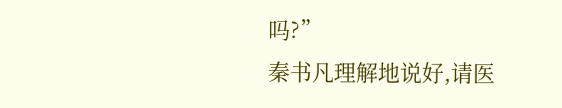吗?”
秦书凡理解地说好,请医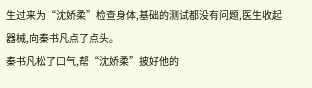生过来为“沈娇柔”检查身体,基础的测试都没有问题,医生收起器械,向秦书凡点了点头。
秦书凡松了口气,帮“沈娇柔”披好他的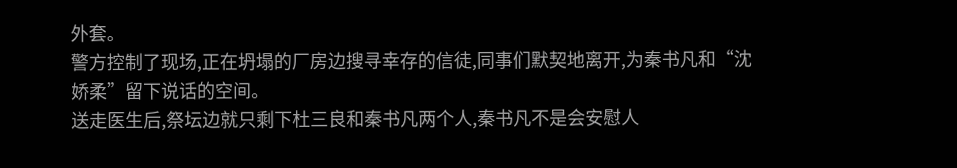外套。
警方控制了现场,正在坍塌的厂房边搜寻幸存的信徒,同事们默契地离开,为秦书凡和“沈娇柔”留下说话的空间。
送走医生后,祭坛边就只剩下杜三良和秦书凡两个人,秦书凡不是会安慰人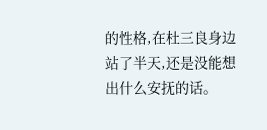的性格,在杜三良身边站了半天,还是没能想出什么安抚的话。